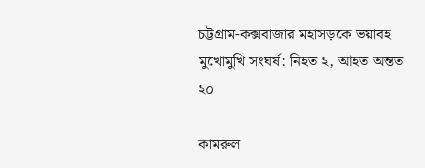চট্টগ্রাম-কক্সবাজার মহাসড়কে ভয়াবহ মুখোমুখি সংঘর্ষ: নিহত ২, আহত অন্তত ২০

কামরুল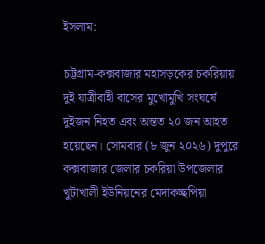ইসলাম:

চট্টগ্রাম-কক্সবাজার মহাসড়কের চকরিয়ায় দুই যাত্রীবাহী বাসের মুখোমুখি সংঘর্ষে দুইজন নিহত এবং অন্তত ২০ জন আহত হয়েছেন। সোমবার (৮ জুন ২০২৬) দুপুরে কক্সবাজার জেলার চকরিয়া উপজেলার খুটাখালী ইউনিয়নের মেদাকচ্ছপিয়া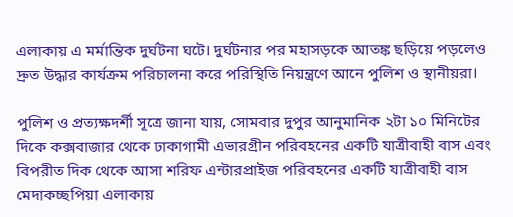এলাকায় এ মর্মান্তিক দুর্ঘটনা ঘটে। দুর্ঘটনার পর মহাসড়কে আতঙ্ক ছড়িয়ে পড়লেও দ্রুত উদ্ধার কার্যক্রম পরিচালনা করে পরিস্থিতি নিয়ন্ত্রণে আনে পুলিশ ও স্থানীয়রা।

পুলিশ ও প্রত্যক্ষদর্শী সূত্রে জানা যায়, সোমবার দুপুর আনুমানিক ২টা ১০ মিনিটের দিকে কক্সবাজার থেকে ঢাকাগামী এভারগ্রীন পরিবহনের একটি যাত্রীবাহী বাস এবং বিপরীত দিক থেকে আসা শরিফ এন্টারপ্রাইজ পরিবহনের একটি যাত্রীবাহী বাস মেদাকচ্ছপিয়া এলাকায়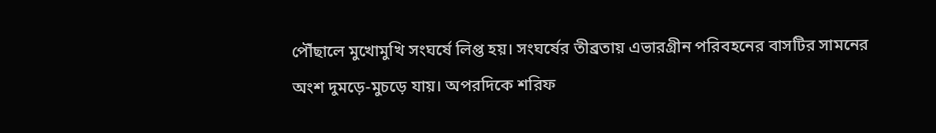পৌঁছালে মুখোমুখি সংঘর্ষে লিপ্ত হয়। সংঘর্ষের তীব্রতায় এভারগ্রীন পরিবহনের বাসটির সামনের অংশ দুমড়ে-মুচড়ে যায়। অপরদিকে শরিফ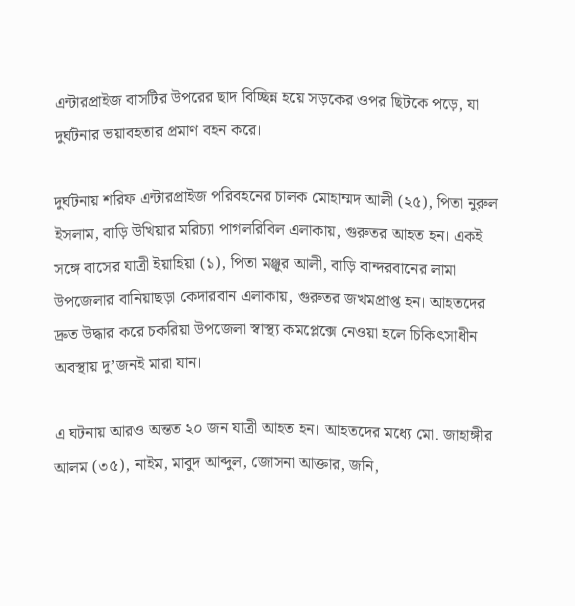এন্টারপ্রাইজ বাসটির উপরের ছাদ বিচ্ছিন্ন হয়ে সড়কের ওপর ছিটকে পড়ে, যা দুর্ঘটনার ভয়াবহতার প্রমাণ বহন করে।

দুর্ঘটনায় শরিফ এন্টারপ্রাইজ পরিবহনের চালক মোহাম্মদ আলী (২৫), পিতা নুরুল ইসলাম, বাড়ি উখিয়ার মরিচ্যা পাগলরিবিল এলাকায়, গুরুতর আহত হন। একই সঙ্গে বাসের যাত্রী ইয়াহিয়া (১), পিতা মঞ্জুর আলী, বাড়ি বান্দরবানের লামা উপজেলার বানিয়াছড়া কেদারবান এলাকায়, গুরুতর জখমপ্রাপ্ত হন। আহতদের দ্রুত উদ্ধার করে চকরিয়া উপজেলা স্বাস্থ্য কমপ্লেক্সে নেওয়া হলে চিকিৎসাধীন অবস্থায় দু’জনই মারা যান।

এ ঘটনায় আরও অন্তত ২০ জন যাত্রী আহত হন। আহতদের মধ্যে মো. জাহাঙ্গীর আলম (৩৫), নাইম, মাবুদ আব্দুল, জোসনা আক্তার, জনি,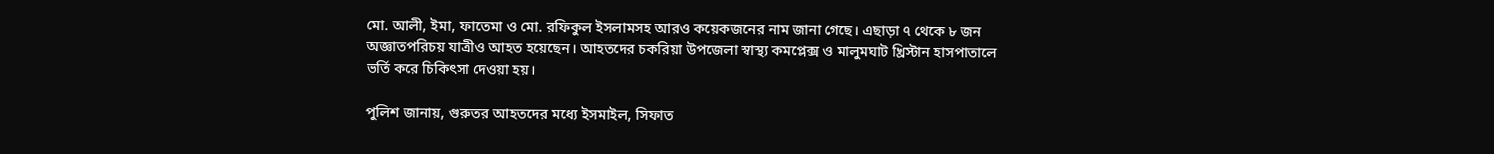মো. আলী, ইমা, ফাতেমা ও মো. রফিকুল ইসলামসহ আরও কয়েকজনের নাম জানা গেছে। এছাড়া ৭ থেকে ৮ জন অজ্ঞাতপরিচয় যাত্রীও আহত হয়েছেন। আহতদের চকরিয়া উপজেলা স্বাস্থ্য কমপ্লেক্স ও মালুমঘাট খ্রিস্টান হাসপাতালে ভর্তি করে চিকিৎসা দেওয়া হয়।

পুলিশ জানায়, গুরুতর আহতদের মধ্যে ইসমাইল, সিফাত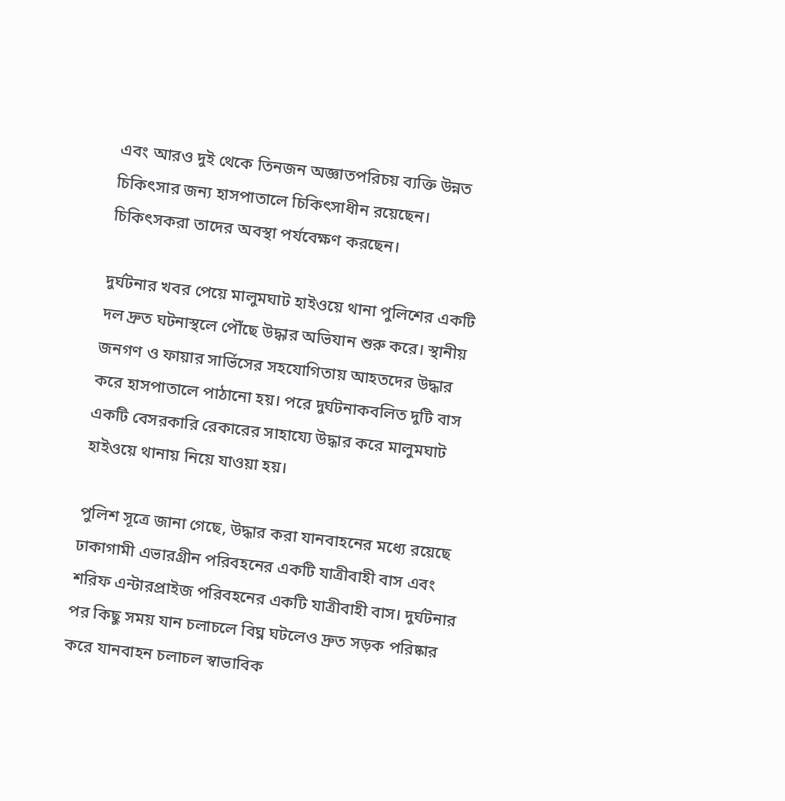এবং আরও দুই থেকে তিনজন অজ্ঞাতপরিচয় ব্যক্তি উন্নত চিকিৎসার জন্য হাসপাতালে চিকিৎসাধীন রয়েছেন। চিকিৎসকরা তাদের অবস্থা পর্যবেক্ষণ করছেন।

দুর্ঘটনার খবর পেয়ে মালুমঘাট হাইওয়ে থানা পুলিশের একটি দল দ্রুত ঘটনাস্থলে পৌঁছে উদ্ধার অভিযান শুরু করে। স্থানীয় জনগণ ও ফায়ার সার্ভিসের সহযোগিতায় আহতদের উদ্ধার করে হাসপাতালে পাঠানো হয়। পরে দুর্ঘটনাকবলিত দুটি বাস একটি বেসরকারি রেকারের সাহায্যে উদ্ধার করে মালুমঘাট হাইওয়ে থানায় নিয়ে যাওয়া হয়।

পুলিশ সূত্রে জানা গেছে, উদ্ধার করা যানবাহনের মধ্যে রয়েছে ঢাকাগামী এভারগ্রীন পরিবহনের একটি যাত্রীবাহী বাস এবং শরিফ এন্টারপ্রাইজ পরিবহনের একটি যাত্রীবাহী বাস। দুর্ঘটনার পর কিছু সময় যান চলাচলে বিঘ্ন ঘটলেও দ্রুত সড়ক পরিষ্কার করে যানবাহন চলাচল স্বাভাবিক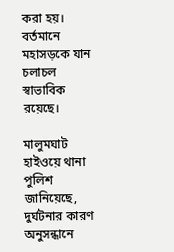করা হয়। বর্তমানে মহাসড়কে যান চলাচল স্বাভাবিক রয়েছে।

মালুমঘাট হাইওয়ে থানা পুলিশ জানিয়েছে, দুর্ঘটনার কারণ অনুসন্ধানে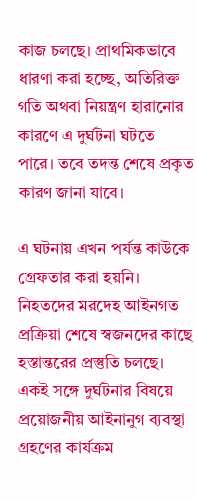কাজ চলছে। প্রাথমিকভাবে ধারণা করা হচ্ছে, অতিরিক্ত গতি অথবা নিয়ন্ত্রণ হারানোর কারণে এ দুর্ঘটনা ঘটতে পারে। তবে তদন্ত শেষে প্রকৃত কারণ জানা যাবে।

এ ঘটনায় এখন পর্যন্ত কাউকে গ্রেফতার করা হয়নি। নিহতদের মরদেহ আইনগত প্রক্রিয়া শেষে স্বজনদের কাছে হস্তান্তরের প্রস্তুতি চলছে। একই সঙ্গে দুর্ঘটনার বিষয়ে প্রয়োজনীয় আইনানুগ ব্যবস্থা গ্রহণের কার্যক্রম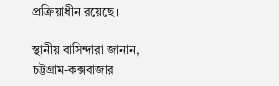প্রক্রিয়াধীন রয়েছে।

স্থানীয় বাসিন্দারা জানান, চট্টগ্রাম-কক্সবাজার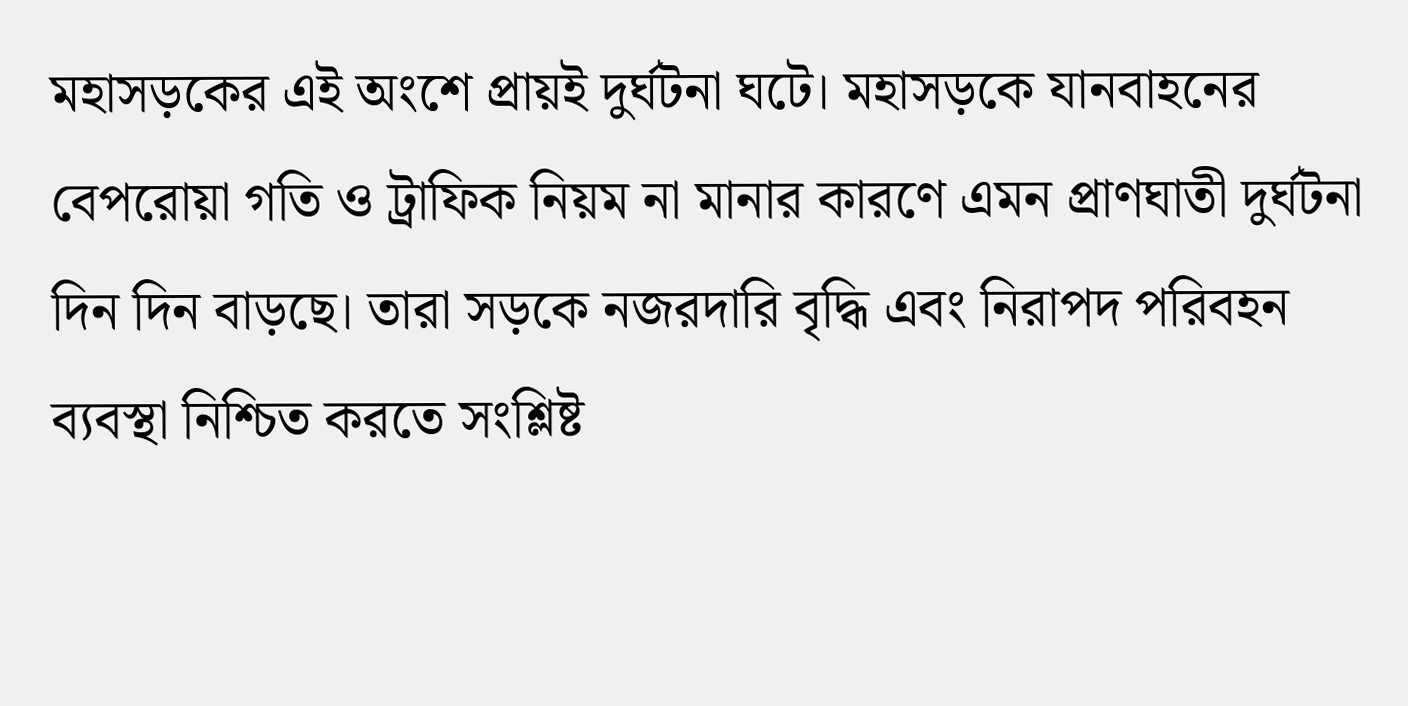মহাসড়কের এই অংশে প্রায়ই দুর্ঘটনা ঘটে। মহাসড়কে যানবাহনের বেপরোয়া গতি ও ট্রাফিক নিয়ম না মানার কারণে এমন প্রাণঘাতী দুর্ঘটনা দিন দিন বাড়ছে। তারা সড়কে নজরদারি বৃদ্ধি এবং নিরাপদ পরিবহন ব্যবস্থা নিশ্চিত করতে সংশ্লিষ্ট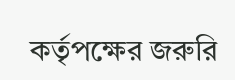কর্তৃপক্ষের জরুরি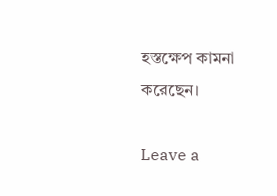হস্তক্ষেপ কামনা করেছেন।

Leave a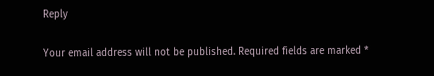Reply

Your email address will not be published. Required fields are marked *